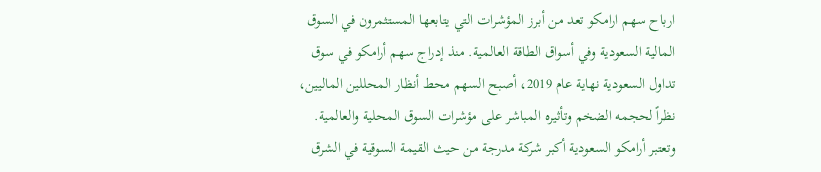ارباح سهم ارامكو تعد من أبرز المؤشرات التي يتابعها المستثمرون في السوق المالية السعودية وفي أسواق الطاقة العالمية. منذ إدراج سهم أرامكو في سوق تداول السعودية نهاية عام 2019، أصبح السهم محط أنظار المحللين الماليين، نظراً لحجمه الضخم وتأثيره المباشر على مؤشرات السوق المحلية والعالمية. وتعتبر أرامكو السعودية أكبر شركة مدرجة من حيث القيمة السوقية في الشرق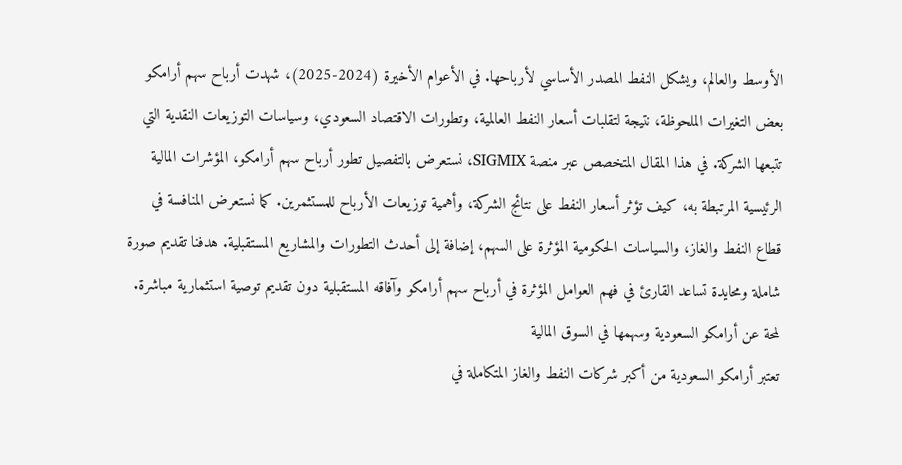الأوسط والعالم، ويشكل النفط المصدر الأساسي لأرباحها. في الأعوام الأخيرة (2024-2025)، شهدت أرباح سهم أرامكو بعض التغيرات الملحوظة، نتيجة لتقلبات أسعار النفط العالمية، وتطورات الاقتصاد السعودي، وسياسات التوزيعات النقدية التي تتبعها الشركة. في هذا المقال المتخصص عبر منصة SIGMIX، نستعرض بالتفصيل تطور أرباح سهم أرامكو، المؤشرات المالية الرئيسية المرتبطة به، كيف تؤثر أسعار النفط على نتائج الشركة، وأهمية توزيعات الأرباح للمستثمرين. كما نستعرض المنافسة في قطاع النفط والغاز، والسياسات الحكومية المؤثرة على السهم، إضافة إلى أحدث التطورات والمشاريع المستقبلية. هدفنا تقديم صورة شاملة ومحايدة تساعد القارئ في فهم العوامل المؤثرة في أرباح سهم أرامكو وآفاقه المستقبلية دون تقديم توصية استثمارية مباشرة.
لمحة عن أرامكو السعودية وسهمها في السوق المالية
تعتبر أرامكو السعودية من أكبر شركات النفط والغاز المتكاملة في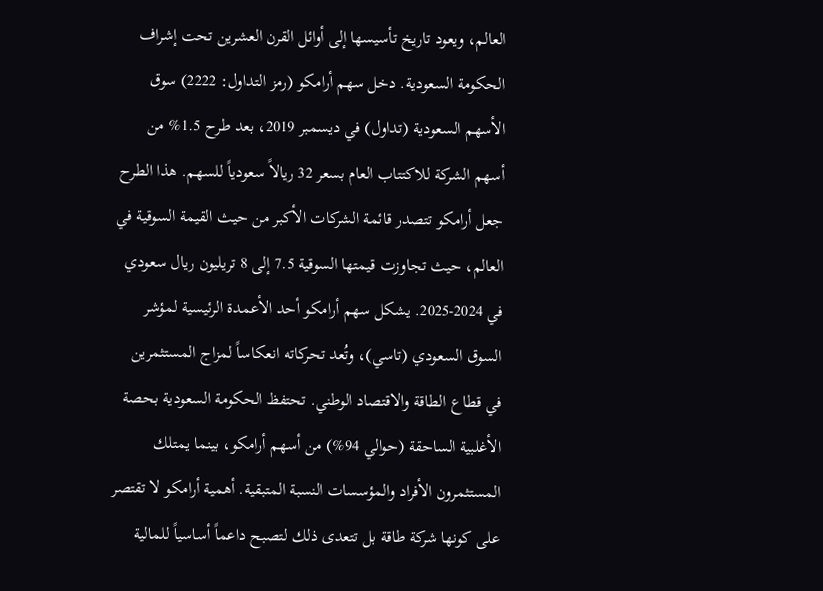العالم، ويعود تاريخ تأسيسها إلى أوائل القرن العشرين تحت إشراف الحكومة السعودية. دخل سهم أرامكو (رمز التداول: 2222) سوق الأسهم السعودية (تداول) في ديسمبر 2019، بعد طرح 1.5% من أسهم الشركة للاكتتاب العام بسعر 32 ريالاً سعودياً للسهم. هذا الطرح جعل أرامكو تتصدر قائمة الشركات الأكبر من حيث القيمة السوقية في العالم، حيث تجاوزت قيمتها السوقية 7.5 إلى 8 تريليون ريال سعودي في 2024-2025. يشكل سهم أرامكو أحد الأعمدة الرئيسية لمؤشر السوق السعودي (تاسي)، وتُعد تحركاته انعكاساً لمزاج المستثمرين في قطاع الطاقة والاقتصاد الوطني. تحتفظ الحكومة السعودية بحصة الأغلبية الساحقة (حوالي 94%) من أسهم أرامكو، بينما يمتلك المستثمرون الأفراد والمؤسسات النسبة المتبقية. أهمية أرامكو لا تقتصر على كونها شركة طاقة بل تتعدى ذلك لتصبح داعماً أساسياً للمالية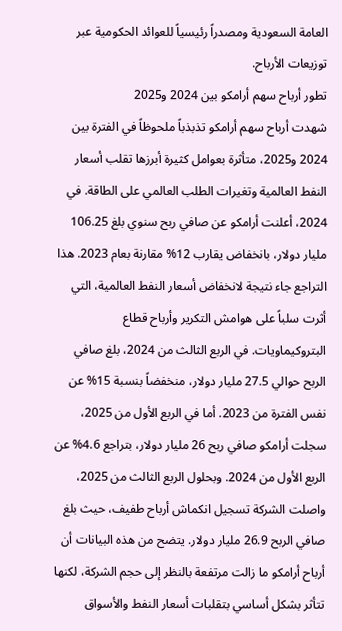العامة السعودية ومصدراً رئيسياً للعوائد الحكومية عبر توزيعات الأرباح.
تطور أرباح سهم أرامكو بين 2024 و2025
شهدت أرباح سهم أرامكو تذبذباً ملحوظاً في الفترة بين 2024 و2025، متأثرة بعوامل كثيرة أبرزها تقلب أسعار النفط العالمية وتغيرات الطلب العالمي على الطاقة. في 2024، أعلنت أرامكو عن صافي ربح سنوي بلغ 106.25 مليار دولار، بانخفاض يقارب 12% مقارنة بعام 2023. هذا التراجع جاء نتيجة لانخفاض أسعار النفط العالمية، التي أثرت سلباً على هوامش التكرير وأرباح قطاع البتروكيماويات. في الربع الثالث من 2024، بلغ صافي الربح حوالي 27.5 مليار دولار، منخفضاً بنسبة 15% عن نفس الفترة من 2023. أما في الربع الأول من 2025، سجلت أرامكو صافي ربح 26 مليار دولار، بتراجع 4.6% عن الربع الأول من 2024. وبحلول الربع الثالث من 2025، واصلت الشركة تسجيل انكماش أرباح طفيف، حيث بلغ صافي الربح 26.9 مليار دولار. يتضح من هذه البيانات أن أرباح أرامكو ما زالت مرتفعة بالنظر إلى حجم الشركة، لكنها تتأثر بشكل أساسي بتقلبات أسعار النفط والأسواق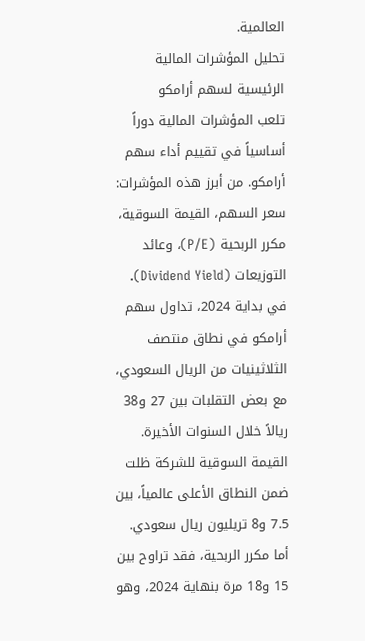العالمية.
تحليل المؤشرات المالية الرئيسية لسهم أرامكو
تلعب المؤشرات المالية دوراً أساسياً في تقييم أداء سهم أرامكو. من أبرز هذه المؤشرات: سعر السهم، القيمة السوقية، مكرر الربحية (P/E)، وعائد التوزيعات (Dividend Yield). في بداية 2024، تداول سهم أرامكو في نطاق منتصف الثلاثينيات من الريال السعودي، مع بعض التقلبات بين 27 و38 ريالاً خلال السنوات الأخيرة. القيمة السوقية للشركة ظلت ضمن النطاق الأعلى عالمياً، بين 7.5 و8 تريليون ريال سعودي. أما مكرر الربحية، فقد تراوح بين 15 و18 مرة بنهاية 2024، وهو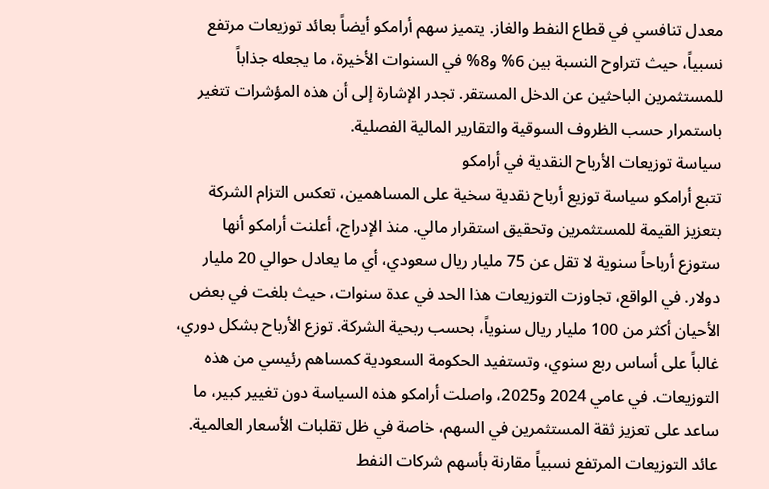معدل تنافسي في قطاع النفط والغاز. يتميز سهم أرامكو أيضاً بعائد توزيعات مرتفع نسبياً، حيث تتراوح النسبة بين 6% و8% في السنوات الأخيرة، ما يجعله جذاباً للمستثمرين الباحثين عن الدخل المستقر. تجدر الإشارة إلى أن هذه المؤشرات تتغير باستمرار حسب الظروف السوقية والتقارير المالية الفصلية.
سياسة توزيعات الأرباح النقدية في أرامكو
تتبع أرامكو سياسة توزيع أرباح نقدية سخية على المساهمين، تعكس التزام الشركة بتعزيز القيمة للمستثمرين وتحقيق استقرار مالي. منذ الإدراج، أعلنت أرامكو أنها ستوزع أرباحاً سنوية لا تقل عن 75 مليار ريال سعودي، أي ما يعادل حوالي 20 مليار دولار. في الواقع، تجاوزت التوزيعات هذا الحد في عدة سنوات، حيث بلغت في بعض الأحيان أكثر من 100 مليار ريال سنوياً، بحسب ربحية الشركة. توزع الأرباح بشكل دوري، غالباً على أساس ربع سنوي، وتستفيد الحكومة السعودية كمساهم رئيسي من هذه التوزيعات. في عامي 2024 و2025، واصلت أرامكو هذه السياسة دون تغيير كبير، ما ساعد على تعزيز ثقة المستثمرين في السهم، خاصة في ظل تقلبات الأسعار العالمية. عائد التوزيعات المرتفع نسبياً مقارنة بأسهم شركات النفط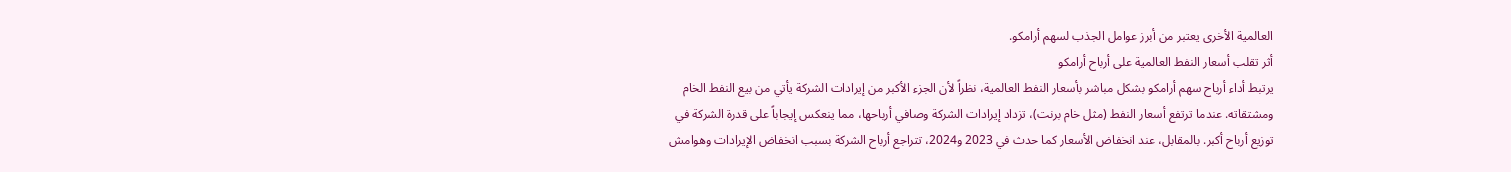العالمية الأخرى يعتبر من أبرز عوامل الجذب لسهم أرامكو.
أثر تقلب أسعار النفط العالمية على أرباح أرامكو
يرتبط أداء أرباح سهم أرامكو بشكل مباشر بأسعار النفط العالمية، نظراً لأن الجزء الأكبر من إيرادات الشركة يأتي من بيع النفط الخام ومشتقاته. عندما ترتفع أسعار النفط (مثل خام برنت)، تزداد إيرادات الشركة وصافي أرباحها، مما ينعكس إيجاباً على قدرة الشركة في توزيع أرباح أكبر. بالمقابل، عند انخفاض الأسعار كما حدث في 2023 و2024، تتراجع أرباح الشركة بسبب انخفاض الإيرادات وهوامش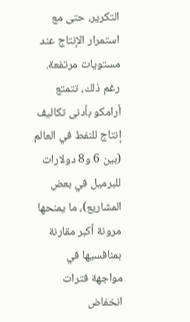التكرير، حتى مع استمرار الإنتاج عند مستويات مرتفعة. رغم ذلك، تتمتع أرامكو بأدنى تكاليف إنتاج للنفط في العالم (بين 6 و8 دولارات للبرميل في بعض المشاريع)، ما يمنحها مرونة أكبر مقارنة بمنافسيها في مواجهة فترات انخفاض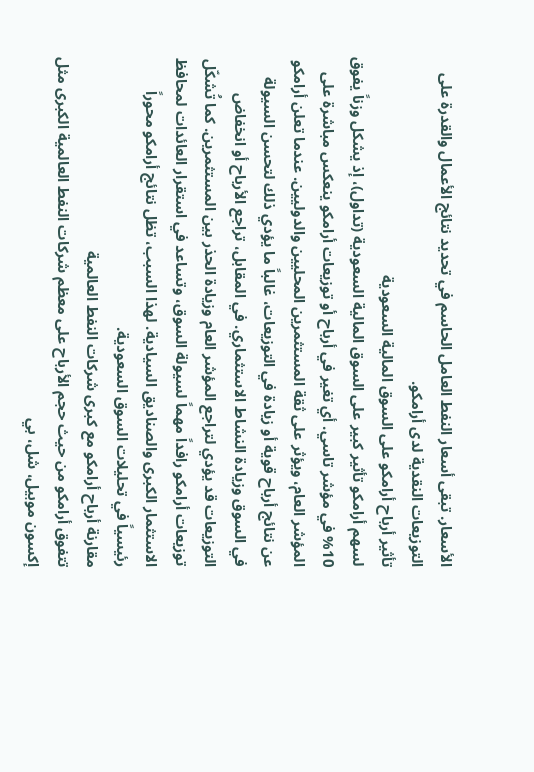الأسعار. تبقى أسعار النفط العامل الحاسم في تحديد نتائج الأعمال والقدرة على التوزيعات النقدية لدى أرامكو.
تأثير أرباح أرامكو على السوق المالية السعودية
لسهم أرامكو تأثير كبير على السوق المالية السعودية (تداول)، إذ يشكل وزناً يفوق 10% في مؤشر تاسي. أي تغير في أرباح أو توزيعات أرامكو ينعكس مباشرة على المؤشر العام، ويؤثر على ثقة المستثمرين المحليين والدوليين. عندما تعلن أرامكو عن نتائج أرباح قوية أو زيادة في التوزيعات، غالباً ما يؤدي ذلك لتحسن السيولة في السوق وزيادة النشاط الاستثماري. في المقابل، تراجع الأرباح أو انخفاض التوزيعات قد يؤدي لتراجع المؤشر العام وزيادة الحذر بين المستثمرين. كما تُشكّل توزيعات أرامكو رافداً مهماً لسيولة السوق، وتساعد في استقرار العائدات لمحافظ الاستثمار الكبرى والصناديق السيادية. لهذا السبب، تظل نتائج أرامكو محوراً رئيسياً في تحليلات السوق السعودية.
مقارنة أرباح أرامكو مع كبرى شركات النفط العالمية
تتفوق أرامكو من حيث حجم الأرباح على معظم شركات النفط العالمية الكبرى مثل إكسون موبيل، شل، بي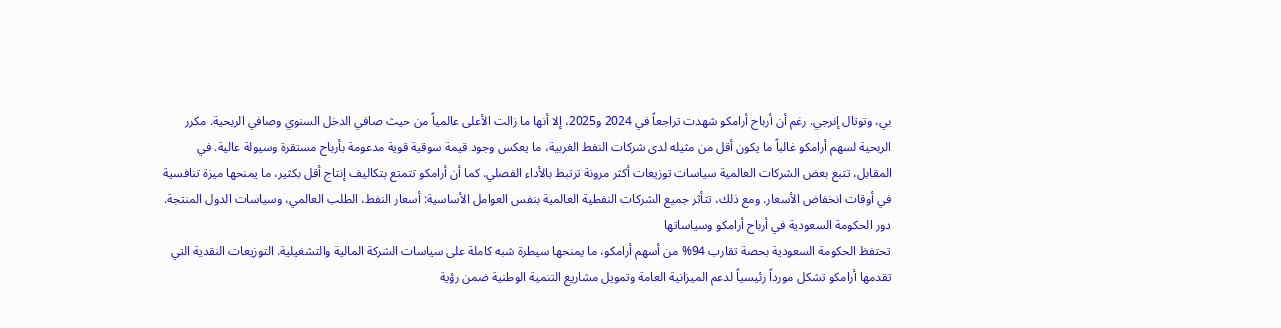بي، وتوتال إنرجي. رغم أن أرباح أرامكو شهدت تراجعاً في 2024 و2025، إلا أنها ما زالت الأعلى عالمياً من حيث صافي الدخل السنوي وصافي الربحية. مكرر الربحية لسهم أرامكو غالباً ما يكون أقل من مثيله لدى شركات النفط الغربية، ما يعكس وجود قيمة سوقية قوية مدعومة بأرباح مستقرة وسيولة عالية. في المقابل، تتبع بعض الشركات العالمية سياسات توزيعات أكثر مرونة ترتبط بالأداء الفصلي. كما أن أرامكو تتمتع بتكاليف إنتاج أقل بكثير، ما يمنحها ميزة تنافسية في أوقات انخفاض الأسعار. ومع ذلك، تتأثر جميع الشركات النفطية العالمية بنفس العوامل الأساسية: أسعار النفط، الطلب العالمي، وسياسات الدول المنتجة.
دور الحكومة السعودية في أرباح أرامكو وسياساتها
تحتفظ الحكومة السعودية بحصة تقارب 94% من أسهم أرامكو، ما يمنحها سيطرة شبه كاملة على سياسات الشركة المالية والتشغيلية. التوزيعات النقدية التي تقدمها أرامكو تشكل مورداً رئيسياً لدعم الميزانية العامة وتمويل مشاريع التنمية الوطنية ضمن رؤية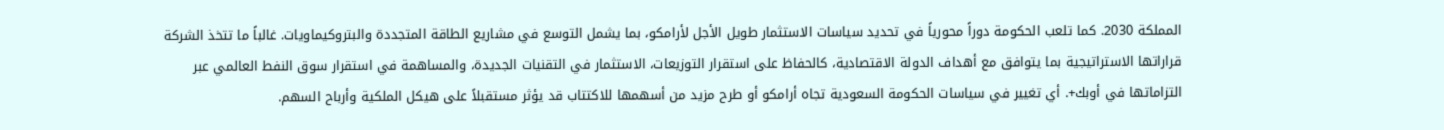المملكة 2030. كما تلعب الحكومة دوراً محورياً في تحديد سياسات الاستثمار طويل الأجل لأرامكو، بما يشمل التوسع في مشاريع الطاقة المتجددة والبتروكيماويات. غالباً ما تتخذ الشركة قراراتها الاستراتيجية بما يتوافق مع أهداف الدولة الاقتصادية، كالحفاظ على استقرار التوزيعات، الاستثمار في التقنيات الجديدة، والمساهمة في استقرار سوق النفط العالمي عبر التزاماتها في أوبك+. أي تغيير في سياسات الحكومة السعودية تجاه أرامكو أو طرح مزيد من أسهمها للاكتتاب قد يؤثر مستقبلاً على هيكل الملكية وأرباح السهم.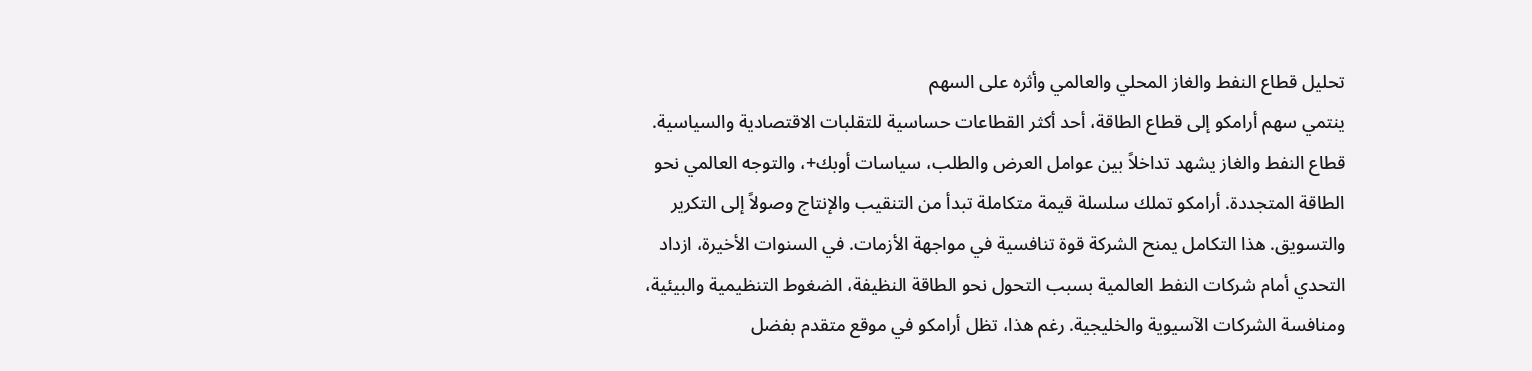تحليل قطاع النفط والغاز المحلي والعالمي وأثره على السهم
ينتمي سهم أرامكو إلى قطاع الطاقة، أحد أكثر القطاعات حساسية للتقلبات الاقتصادية والسياسية. قطاع النفط والغاز يشهد تداخلاً بين عوامل العرض والطلب، سياسات أوبك+، والتوجه العالمي نحو الطاقة المتجددة. أرامكو تملك سلسلة قيمة متكاملة تبدأ من التنقيب والإنتاج وصولاً إلى التكرير والتسويق. هذا التكامل يمنح الشركة قوة تنافسية في مواجهة الأزمات. في السنوات الأخيرة، ازداد التحدي أمام شركات النفط العالمية بسبب التحول نحو الطاقة النظيفة، الضغوط التنظيمية والبيئية، ومنافسة الشركات الآسيوية والخليجية. رغم هذا، تظل أرامكو في موقع متقدم بفضل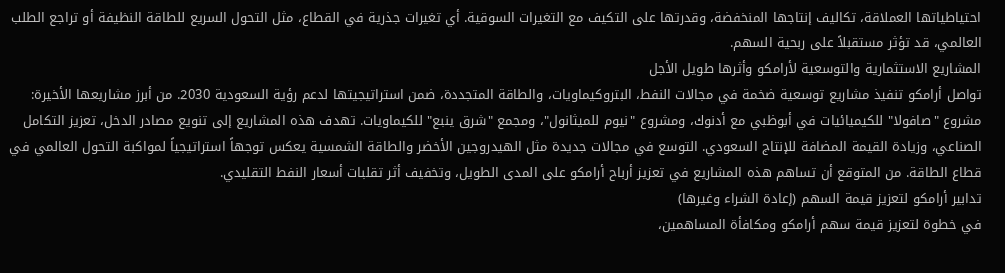احتياطياتها العملاقة، تكاليف إنتاجها المنخفضة، وقدرتها على التكيف مع التغيرات السوقية. أي تغيرات جذرية في القطاع، مثل التحول السريع للطاقة النظيفة أو تراجع الطلب العالمي، قد تؤثر مستقبلاً على ربحية السهم.
المشاريع الاستثمارية والتوسعية لأرامكو وأثرها طويل الأجل
تواصل أرامكو تنفيذ مشاريع توسعية ضخمة في مجالات النفط، البتروكيماويات، والطاقة المتجددة، ضمن استراتيجيتها لدعم رؤية السعودية 2030. من أبرز مشاريعها الأخيرة: مشروع "صافولا" للكيميائيات في أبوظبي مع أدنوك، ومشروع "نيوم للميثانول"، ومجمع "شرق ينبع" للكيماويات. تهدف هذه المشاريع إلى تنويع مصادر الدخل، تعزيز التكامل الصناعي، وزيادة القيمة المضافة للإنتاج السعودي. التوسع في مجالات جديدة مثل الهيدروجين الأخضر والطاقة الشمسية يعكس توجهاً استراتيجياً لمواكبة التحول العالمي في قطاع الطاقة. من المتوقع أن تساهم هذه المشاريع في تعزيز أرباح أرامكو على المدى الطويل، وتخفيف أثر تقلبات أسعار النفط التقليدي.
تدابير أرامكو لتعزيز قيمة السهم (إعادة الشراء وغيرها)
في خطوة لتعزيز قيمة سهم أرامكو ومكافأة المساهمين،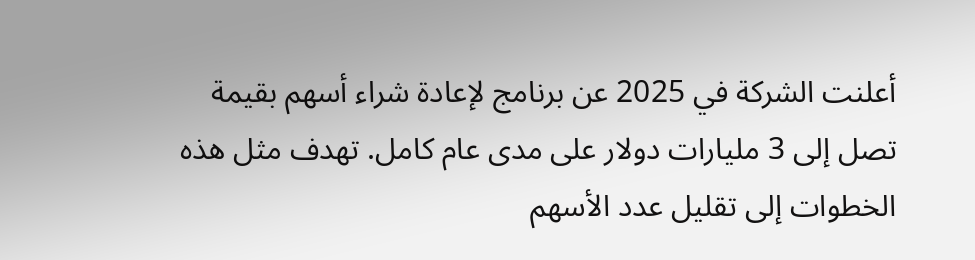أعلنت الشركة في 2025 عن برنامج لإعادة شراء أسهم بقيمة تصل إلى 3 مليارات دولار على مدى عام كامل. تهدف مثل هذه الخطوات إلى تقليل عدد الأسهم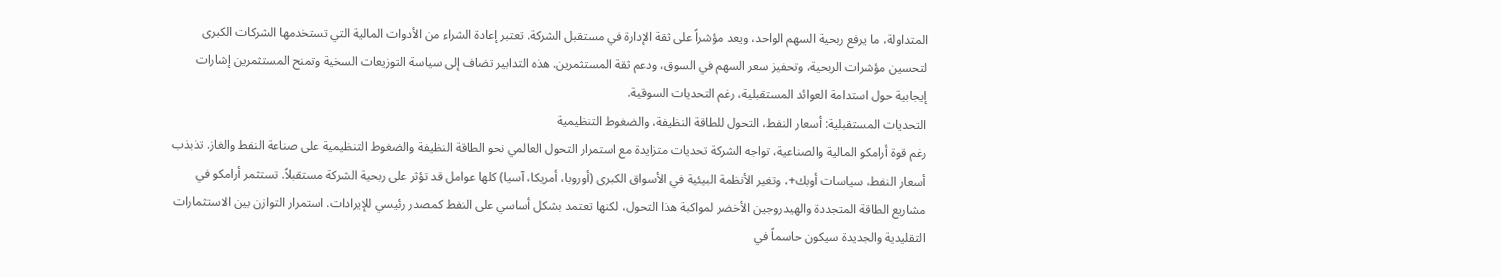المتداولة، ما يرفع ربحية السهم الواحد، ويعد مؤشراً على ثقة الإدارة في مستقبل الشركة. تعتبر إعادة الشراء من الأدوات المالية التي تستخدمها الشركات الكبرى لتحسين مؤشرات الربحية، وتحفيز سعر السهم في السوق، ودعم ثقة المستثمرين. هذه التدابير تضاف إلى سياسة التوزيعات السخية وتمنح المستثمرين إشارات إيجابية حول استدامة العوائد المستقبلية، رغم التحديات السوقية.
التحديات المستقبلية: أسعار النفط، التحول للطاقة النظيفة، والضغوط التنظيمية
رغم قوة أرامكو المالية والصناعية، تواجه الشركة تحديات متزايدة مع استمرار التحول العالمي نحو الطاقة النظيفة والضغوط التنظيمية على صناعة النفط والغاز. تذبذب أسعار النفط، سياسات أوبك+، وتغير الأنظمة البيئية في الأسواق الكبرى (أوروبا، أمريكا، آسيا) كلها عوامل قد تؤثر على ربحية الشركة مستقبلاً. تستثمر أرامكو في مشاريع الطاقة المتجددة والهيدروجين الأخضر لمواكبة هذا التحول، لكنها تعتمد بشكل أساسي على النفط كمصدر رئيسي للإيرادات. استمرار التوازن بين الاستثمارات التقليدية والجديدة سيكون حاسماً في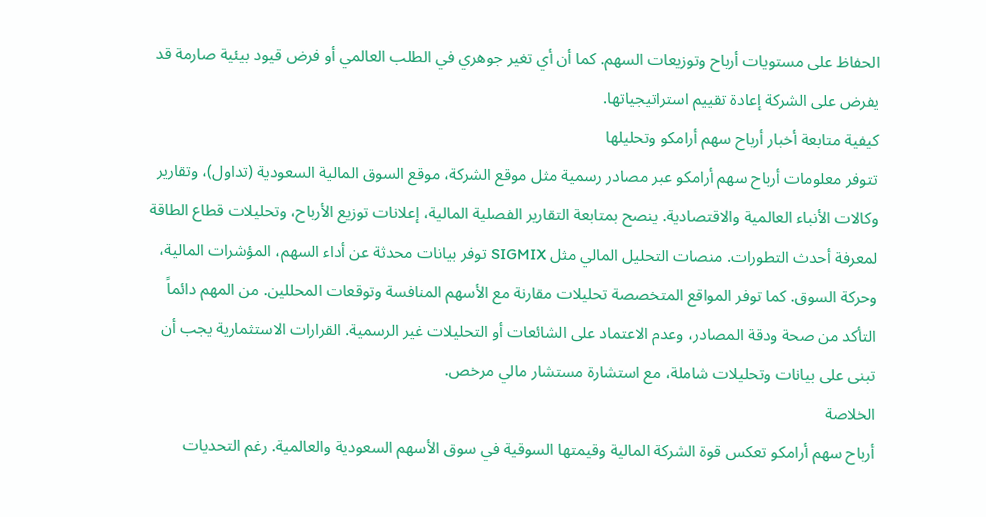الحفاظ على مستويات أرباح وتوزيعات السهم. كما أن أي تغير جوهري في الطلب العالمي أو فرض قيود بيئية صارمة قد يفرض على الشركة إعادة تقييم استراتيجياتها.
كيفية متابعة أخبار أرباح سهم أرامكو وتحليلها
تتوفر معلومات أرباح سهم أرامكو عبر مصادر رسمية مثل موقع الشركة، موقع السوق المالية السعودية (تداول)، وتقارير وكالات الأنباء العالمية والاقتصادية. ينصح بمتابعة التقارير الفصلية المالية، إعلانات توزيع الأرباح، وتحليلات قطاع الطاقة لمعرفة أحدث التطورات. منصات التحليل المالي مثل SIGMIX توفر بيانات محدثة عن أداء السهم، المؤشرات المالية، وحركة السوق. كما توفر المواقع المتخصصة تحليلات مقارنة مع الأسهم المنافسة وتوقعات المحللين. من المهم دائماً التأكد من صحة ودقة المصادر، وعدم الاعتماد على الشائعات أو التحليلات غير الرسمية. القرارات الاستثمارية يجب أن تبنى على بيانات وتحليلات شاملة، مع استشارة مستشار مالي مرخص.
الخلاصة
أرباح سهم أرامكو تعكس قوة الشركة المالية وقيمتها السوقية في سوق الأسهم السعودية والعالمية. رغم التحديات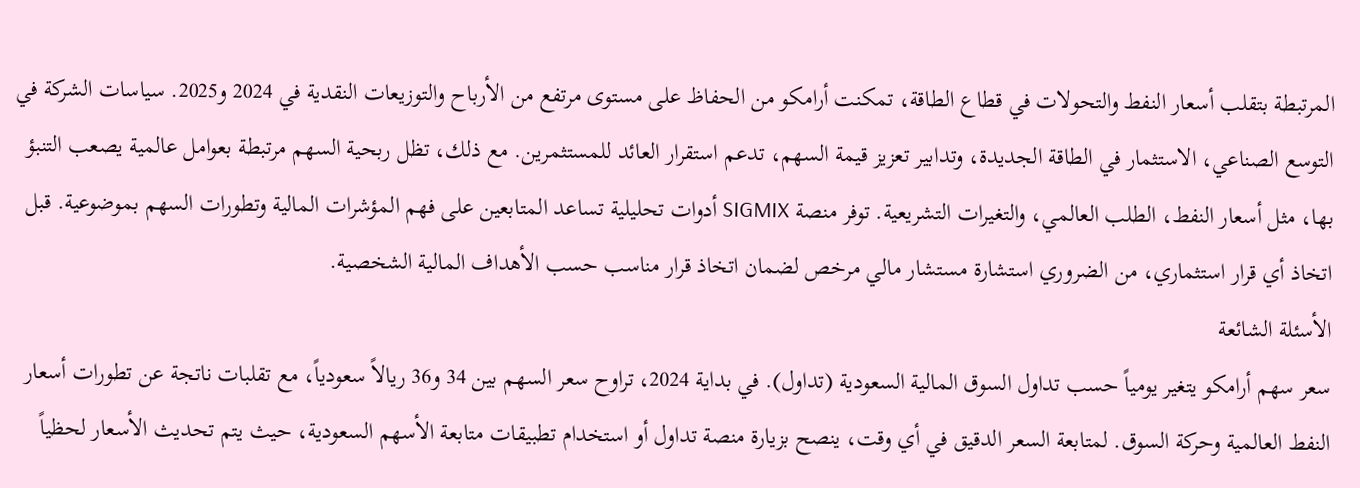المرتبطة بتقلب أسعار النفط والتحولات في قطاع الطاقة، تمكنت أرامكو من الحفاظ على مستوى مرتفع من الأرباح والتوزيعات النقدية في 2024 و2025. سياسات الشركة في التوسع الصناعي، الاستثمار في الطاقة الجديدة، وتدابير تعزيز قيمة السهم، تدعم استقرار العائد للمستثمرين. مع ذلك، تظل ربحية السهم مرتبطة بعوامل عالمية يصعب التنبؤ بها، مثل أسعار النفط، الطلب العالمي، والتغيرات التشريعية. توفر منصة SIGMIX أدوات تحليلية تساعد المتابعين على فهم المؤشرات المالية وتطورات السهم بموضوعية. قبل اتخاذ أي قرار استثماري، من الضروري استشارة مستشار مالي مرخص لضمان اتخاذ قرار مناسب حسب الأهداف المالية الشخصية.
الأسئلة الشائعة
سعر سهم أرامكو يتغير يومياً حسب تداول السوق المالية السعودية (تداول). في بداية 2024، تراوح سعر السهم بين 34 و36 ريالاً سعودياً، مع تقلبات ناتجة عن تطورات أسعار النفط العالمية وحركة السوق. لمتابعة السعر الدقيق في أي وقت، ينصح بزيارة منصة تداول أو استخدام تطبيقات متابعة الأسهم السعودية، حيث يتم تحديث الأسعار لحظياً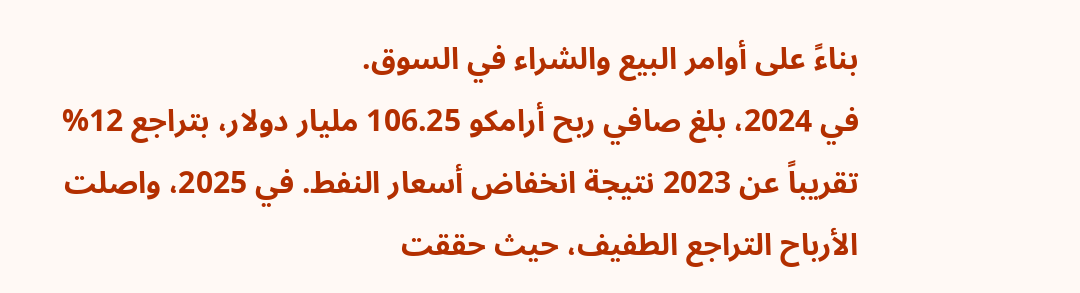بناءً على أوامر البيع والشراء في السوق.
في 2024، بلغ صافي ربح أرامكو 106.25 مليار دولار، بتراجع 12% تقريباً عن 2023 نتيجة انخفاض أسعار النفط. في 2025، واصلت الأرباح التراجع الطفيف، حيث حققت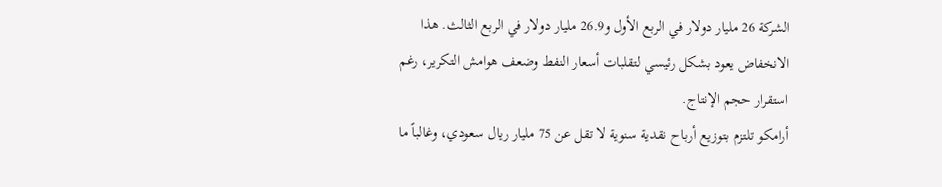الشركة 26 مليار دولار في الربع الأول و26.9 مليار دولار في الربع الثالث. هذا الانخفاض يعود بشكل رئيسي لتقلبات أسعار النفط وضعف هوامش التكرير، رغم استقرار حجم الإنتاج.
أرامكو تلتزم بتوزيع أرباح نقدية سنوية لا تقل عن 75 مليار ريال سعودي، وغالباً ما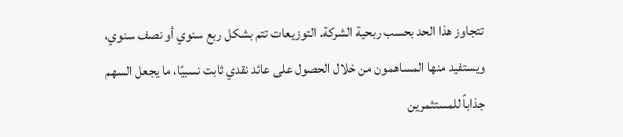تتجاوز هذا الحد بحسب ربحية الشركة. التوزيعات تتم بشكل ربع سنوي أو نصف سنوي، ويستفيد منها المساهمون من خلال الحصول على عائد نقدي ثابت نسبيًا، ما يجعل السهم جذاباً للمستثمرين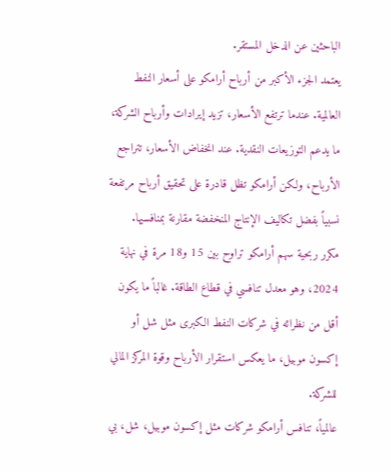الباحثين عن الدخل المستقر.
يعتمد الجزء الأكبر من أرباح أرامكو على أسعار النفط العالمية. عندما ترتفع الأسعار، تزيد إيرادات وأرباح الشركة، ما يدعم التوزيعات النقدية. عند انخفاض الأسعار، تتراجع الأرباح، ولكن أرامكو تظل قادرة على تحقيق أرباح مرتفعة نسبياً بفضل تكاليف الإنتاج المنخفضة مقارنة بمنافسيها.
مكرر ربحية سهم أرامكو تراوح بين 15 و18 مرة في نهاية 2024، وهو معدل تنافسي في قطاع الطاقة. غالباً ما يكون أقل من نظرائه في شركات النفط الكبرى مثل شل أو إكسون موبيل، ما يعكس استقرار الأرباح وقوة المركز المالي للشركة.
عالمياً، تنافس أرامكو شركات مثل إكسون موبيل، شل، بي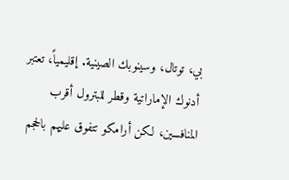بي، توتال، وسينوبك الصينية. إقليمياً، تعتبر أدنوك الإماراتية وقطر للبترول أقرب المنافسين، لكن أرامكو تتفوق عليهم بالحجم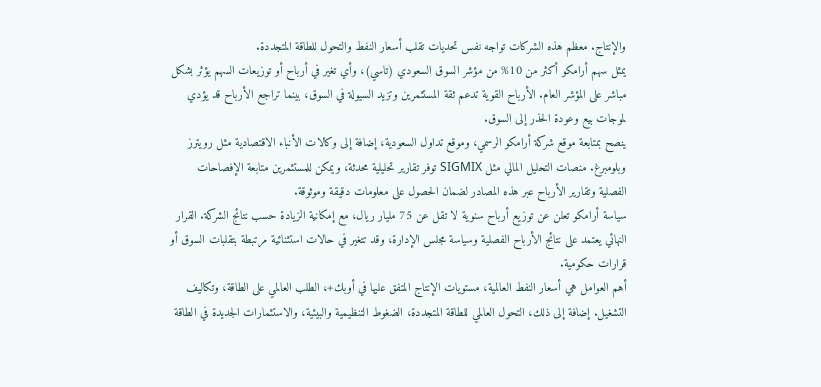والإنتاج. معظم هذه الشركات تواجه نفس تحديات تقلب أسعار النفط والتحول للطاقة المتجددة.
يمثل سهم أرامكو أكثر من 10% من مؤشر السوق السعودي (تاسي)، وأي تغير في أرباح أو توزيعات السهم يؤثر بشكل مباشر على المؤشر العام. الأرباح القوية تدعم ثقة المستثمرين وتزيد السيولة في السوق، بينما تراجع الأرباح قد يؤدي لموجات بيع وعودة الحذر إلى السوق.
ينصح بمتابعة موقع شركة أرامكو الرسمي، وموقع تداول السعودية، إضافة إلى وكالات الأنباء الاقتصادية مثل رويترز وبلومبرغ. منصات التحليل المالي مثل SIGMIX توفر تقارير تحليلية محدثة، ويمكن للمستثمرين متابعة الإفصاحات الفصلية وتقارير الأرباح عبر هذه المصادر لضمان الحصول على معلومات دقيقة وموثوقة.
سياسة أرامكو تعلن عن توزيع أرباح سنوية لا تقل عن 75 مليار ريال، مع إمكانية الزيادة حسب نتائج الشركة. القرار النهائي يعتمد على نتائج الأرباح الفصلية وسياسة مجلس الإدارة، وقد تتغير في حالات استثنائية مرتبطة بتقلبات السوق أو قرارات حكومية.
أهم العوامل هي أسعار النفط العالمية، مستويات الإنتاج المتفق عليها في أوبك+، الطلب العالمي على الطاقة، وتكاليف التشغيل. إضافة إلى ذلك، التحول العالمي للطاقة المتجددة، الضغوط التنظيمية والبيئية، والاستثمارات الجديدة في الطاقة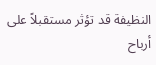النظيفة قد تؤثر مستقبلاً على أرباح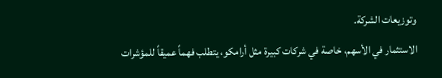وتوزيعات الشركة.
الاستثمار في الأسهم، خاصة في شركات كبيرة مثل أرامكو، يتطلب فهماً عميقاً للمؤشرات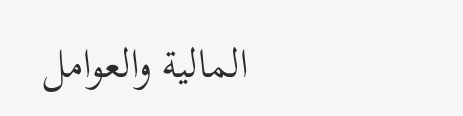المالية والعوامل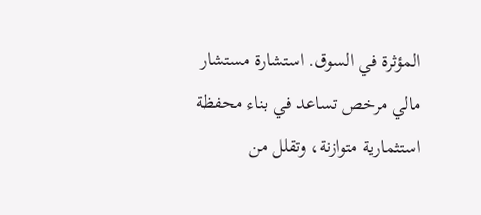المؤثرة في السوق. استشارة مستشار مالي مرخص تساعد في بناء محفظة استثمارية متوازنة، وتقلل من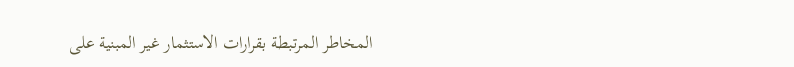المخاطر المرتبطة بقرارات الاستثمار غير المبنية على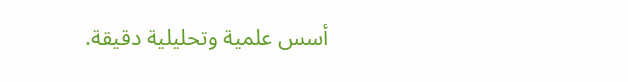أسس علمية وتحليلية دقيقة.